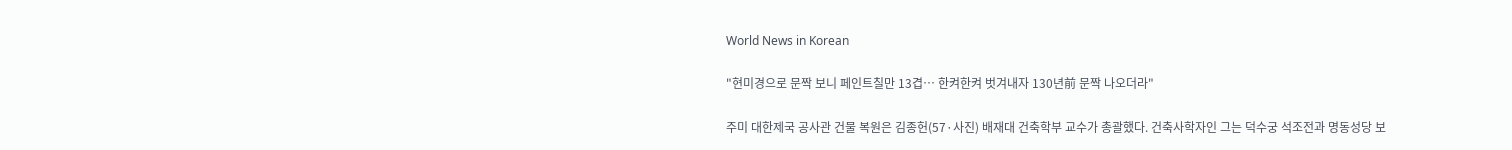World News in Korean

"현미경으로 문짝 보니 페인트칠만 13겹… 한켜한켜 벗겨내자 130년前 문짝 나오더라"

주미 대한제국 공사관 건물 복원은 김종헌(57·사진) 배재대 건축학부 교수가 총괄했다. 건축사학자인 그는 덕수궁 석조전과 명동성당 보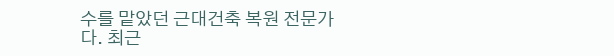수를 맡았던 근대건축 복원 전문가다. 최근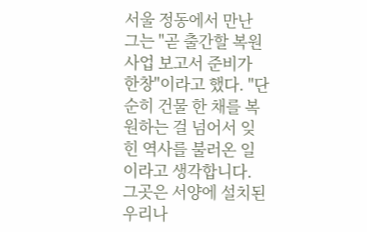서울 정동에서 만난 그는 "곧 출간할 복원 사업 보고서 준비가 한창"이라고 했다. "단순히 건물 한 채를 복원하는 걸 넘어서 잊힌 역사를 불러온 일이라고 생각합니다. 그곳은 서양에 설치된 우리나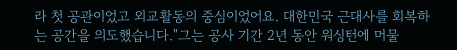라 첫 공관이었고 외교활동의 중심이었어요. 대한민국 근대사를 회복하는 공간을 의도했습니다."그는 공사 기간 2년 동안 워싱턴에 머물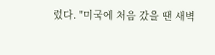렀다. "미국에 처음 갔을 땐 새벽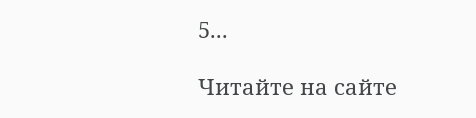5...

Читайте на сайте